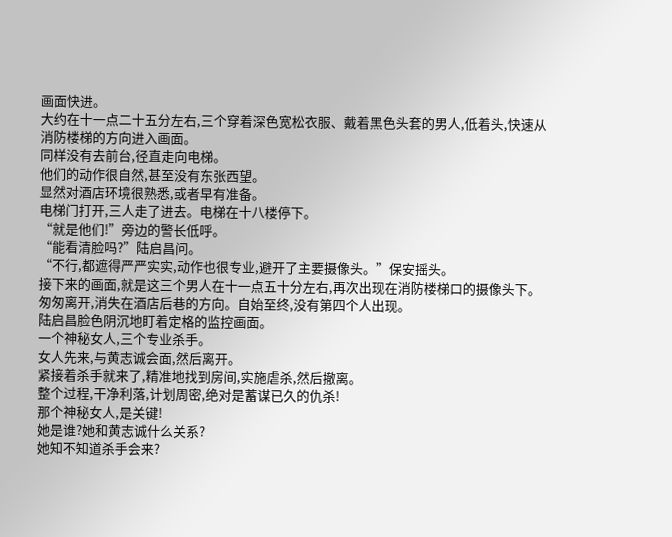画面快进。
大约在十一点二十五分左右,三个穿着深色宽松衣服、戴着黑色头套的男人,低着头,快速从消防楼梯的方向进入画面。
同样没有去前台,径直走向电梯。
他们的动作很自然,甚至没有东张西望。
显然对酒店环境很熟悉,或者早有准备。
电梯门打开,三人走了进去。电梯在十八楼停下。
“就是他们!”旁边的警长低呼。
“能看清脸吗?”陆启昌问。
“不行,都遮得严严实实,动作也很专业,避开了主要摄像头。”保安摇头。
接下来的画面,就是这三个男人在十一点五十分左右,再次出现在消防楼梯口的摄像头下。
匆匆离开,消失在酒店后巷的方向。自始至终,没有第四个人出现。
陆启昌脸色阴沉地盯着定格的监控画面。
一个神秘女人,三个专业杀手。
女人先来,与黄志诚会面,然后离开。
紧接着杀手就来了,精准地找到房间,实施虐杀,然后撤离。
整个过程,干净利落,计划周密,绝对是蓄谋已久的仇杀!
那个神秘女人,是关键!
她是谁?她和黄志诚什么关系?
她知不知道杀手会来?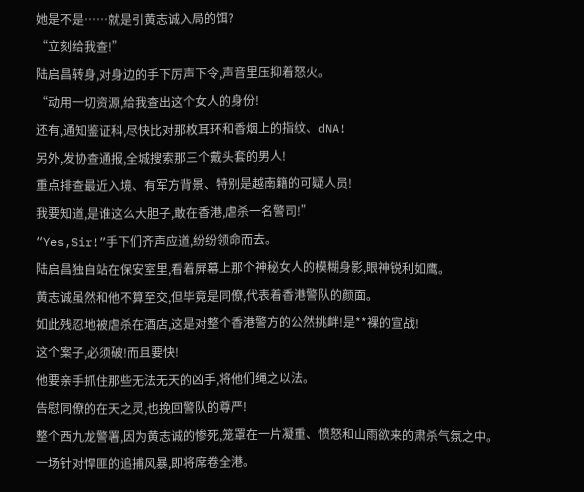她是不是……就是引黄志诚入局的饵?
“立刻给我查!”
陆启昌转身,对身边的手下厉声下令,声音里压抑着怒火。
“动用一切资源,给我查出这个女人的身份!
还有,通知鉴证科,尽快比对那枚耳环和香烟上的指纹、dNA!
另外,发协查通报,全城搜索那三个戴头套的男人!
重点排查最近入境、有军方背景、特别是越南籍的可疑人员!
我要知道,是谁这么大胆子,敢在香港,虐杀一名警司!”
“Yes,Sir!”手下们齐声应道,纷纷领命而去。
陆启昌独自站在保安室里,看着屏幕上那个神秘女人的模糊身影,眼神锐利如鹰。
黄志诚虽然和他不算至交,但毕竟是同僚,代表着香港警队的颜面。
如此残忍地被虐杀在酒店,这是对整个香港警方的公然挑衅!是**裸的宣战!
这个案子,必须破!而且要快!
他要亲手抓住那些无法无天的凶手,将他们绳之以法。
告慰同僚的在天之灵,也挽回警队的尊严!
整个西九龙警署,因为黄志诚的惨死,笼罩在一片凝重、愤怒和山雨欲来的肃杀气氛之中。
一场针对悍匪的追捕风暴,即将席卷全港。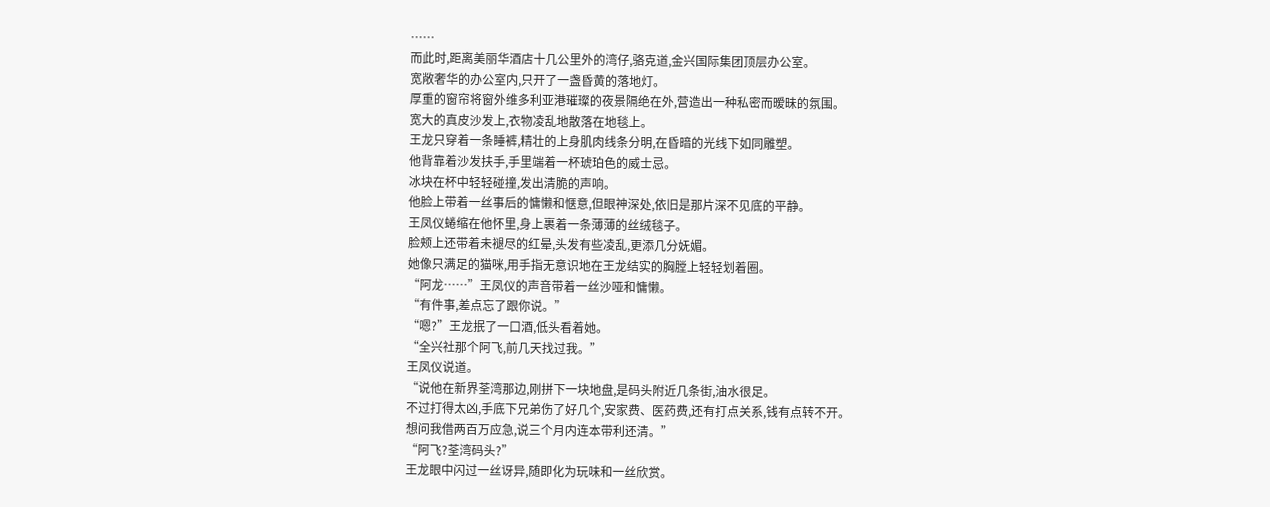……
而此时,距离美丽华酒店十几公里外的湾仔,骆克道,金兴国际集团顶层办公室。
宽敞奢华的办公室内,只开了一盏昏黄的落地灯。
厚重的窗帘将窗外维多利亚港璀璨的夜景隔绝在外,营造出一种私密而暧昧的氛围。
宽大的真皮沙发上,衣物凌乱地散落在地毯上。
王龙只穿着一条睡裤,精壮的上身肌肉线条分明,在昏暗的光线下如同雕塑。
他背靠着沙发扶手,手里端着一杯琥珀色的威士忌。
冰块在杯中轻轻碰撞,发出清脆的声响。
他脸上带着一丝事后的慵懒和惬意,但眼神深处,依旧是那片深不见底的平静。
王凤仪蜷缩在他怀里,身上裹着一条薄薄的丝绒毯子。
脸颊上还带着未褪尽的红晕,头发有些凌乱,更添几分妩媚。
她像只满足的猫咪,用手指无意识地在王龙结实的胸膛上轻轻划着圈。
“阿龙……”王凤仪的声音带着一丝沙哑和慵懒。
“有件事,差点忘了跟你说。”
“嗯?”王龙抿了一口酒,低头看着她。
“全兴社那个阿飞,前几天找过我。”
王凤仪说道。
“说他在新界荃湾那边,刚拼下一块地盘,是码头附近几条街,油水很足。
不过打得太凶,手底下兄弟伤了好几个,安家费、医药费,还有打点关系,钱有点转不开。
想问我借两百万应急,说三个月内连本带利还清。”
“阿飞?荃湾码头?”
王龙眼中闪过一丝讶异,随即化为玩味和一丝欣赏。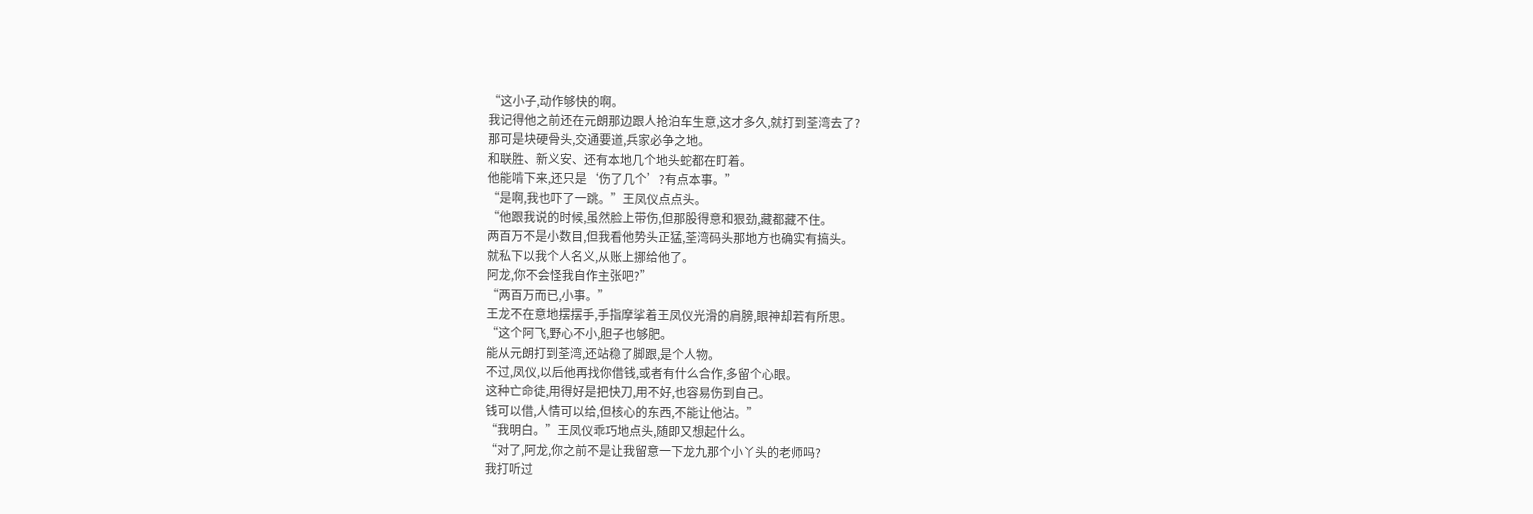“这小子,动作够快的啊。
我记得他之前还在元朗那边跟人抢泊车生意,这才多久,就打到荃湾去了?
那可是块硬骨头,交通要道,兵家必争之地。
和联胜、新义安、还有本地几个地头蛇都在盯着。
他能啃下来,还只是‘伤了几个’?有点本事。”
“是啊,我也吓了一跳。”王凤仪点点头。
“他跟我说的时候,虽然脸上带伤,但那股得意和狠劲,藏都藏不住。
两百万不是小数目,但我看他势头正猛,荃湾码头那地方也确实有搞头。
就私下以我个人名义,从账上挪给他了。
阿龙,你不会怪我自作主张吧?”
“两百万而已,小事。”
王龙不在意地摆摆手,手指摩挲着王凤仪光滑的肩膀,眼神却若有所思。
“这个阿飞,野心不小,胆子也够肥。
能从元朗打到荃湾,还站稳了脚跟,是个人物。
不过,凤仪,以后他再找你借钱,或者有什么合作,多留个心眼。
这种亡命徒,用得好是把快刀,用不好,也容易伤到自己。
钱可以借,人情可以给,但核心的东西,不能让他沾。”
“我明白。”王凤仪乖巧地点头,随即又想起什么。
“对了,阿龙,你之前不是让我留意一下龙九那个小丫头的老师吗?
我打听过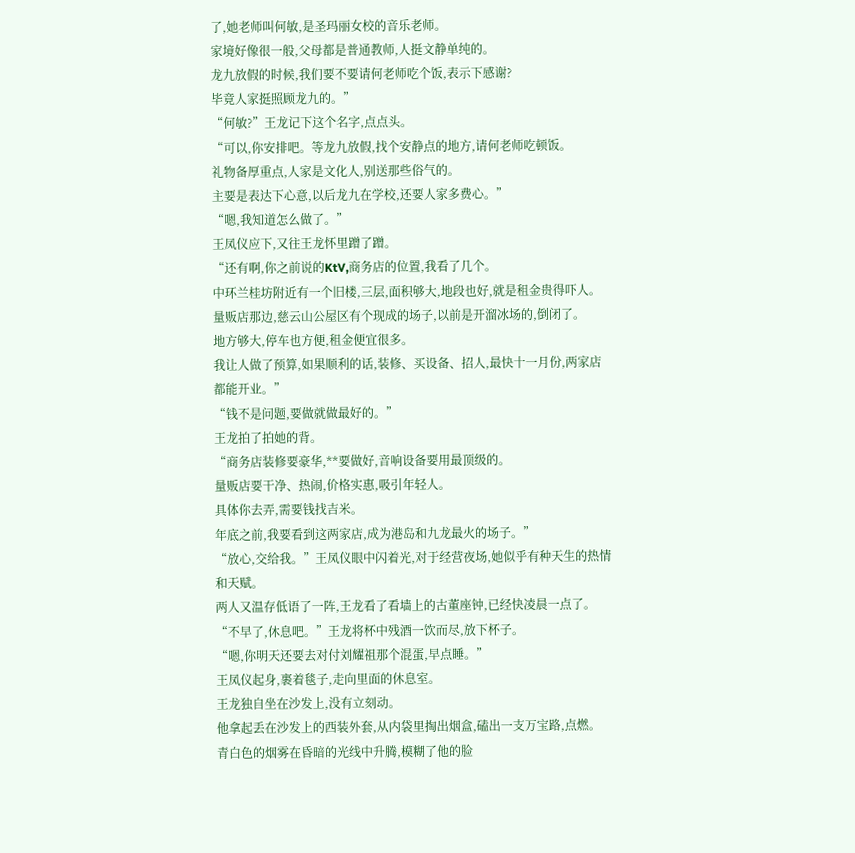了,她老师叫何敏,是圣玛丽女校的音乐老师。
家境好像很一般,父母都是普通教师,人挺文静单纯的。
龙九放假的时候,我们要不要请何老师吃个饭,表示下感谢?
毕竟人家挺照顾龙九的。”
“何敏?”王龙记下这个名字,点点头。
“可以,你安排吧。等龙九放假,找个安静点的地方,请何老师吃顿饭。
礼物备厚重点,人家是文化人,别送那些俗气的。
主要是表达下心意,以后龙九在学校,还要人家多费心。”
“嗯,我知道怎么做了。”
王凤仪应下,又往王龙怀里蹭了蹭。
“还有啊,你之前说的KtV,商务店的位置,我看了几个。
中环兰桂坊附近有一个旧楼,三层,面积够大,地段也好,就是租金贵得吓人。
量贩店那边,慈云山公屋区有个现成的场子,以前是开溜冰场的,倒闭了。
地方够大,停车也方便,租金便宜很多。
我让人做了预算,如果顺利的话,装修、买设备、招人,最快十一月份,两家店都能开业。”
“钱不是问题,要做就做最好的。”
王龙拍了拍她的背。
“商务店装修要豪华,**要做好,音响设备要用最顶级的。
量贩店要干净、热闹,价格实惠,吸引年轻人。
具体你去弄,需要钱找吉米。
年底之前,我要看到这两家店,成为港岛和九龙最火的场子。”
“放心,交给我。”王凤仪眼中闪着光,对于经营夜场,她似乎有种天生的热情和天赋。
两人又温存低语了一阵,王龙看了看墙上的古董座钟,已经快凌晨一点了。
“不早了,休息吧。”王龙将杯中残酒一饮而尽,放下杯子。
“嗯,你明天还要去对付刘耀祖那个混蛋,早点睡。”
王凤仪起身,裹着毯子,走向里面的休息室。
王龙独自坐在沙发上,没有立刻动。
他拿起丢在沙发上的西装外套,从内袋里掏出烟盒,磕出一支万宝路,点燃。
青白色的烟雾在昏暗的光线中升腾,模糊了他的脸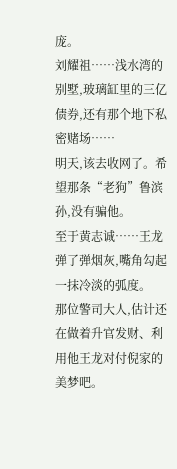庞。
刘耀祖……浅水湾的别墅,玻璃缸里的三亿债券,还有那个地下私密赌场……
明天,该去收网了。希望那条“老狗”鲁滨孙,没有骗他。
至于黄志诚……王龙弹了弹烟灰,嘴角勾起一抹冷淡的弧度。
那位警司大人,估计还在做着升官发财、利用他王龙对付倪家的美梦吧。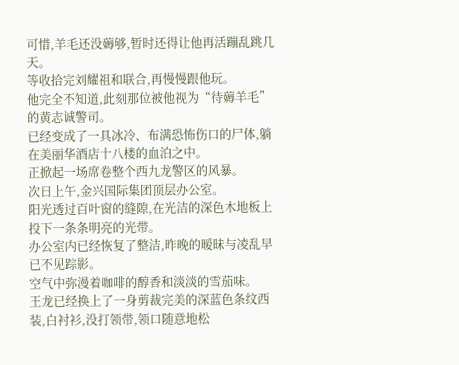可惜,羊毛还没薅够,暂时还得让他再活蹦乱跳几天。
等收拾完刘耀祖和联合,再慢慢跟他玩。
他完全不知道,此刻那位被他视为“待薅羊毛”的黄志诚警司。
已经变成了一具冰冷、布满恐怖伤口的尸体,躺在美丽华酒店十八楼的血泊之中。
正掀起一场席卷整个西九龙警区的风暴。
次日上午,金兴国际集团顶层办公室。
阳光透过百叶窗的缝隙,在光洁的深色木地板上投下一条条明亮的光带。
办公室内已经恢复了整洁,昨晚的暧昧与凌乱早已不见踪影。
空气中弥漫着咖啡的醇香和淡淡的雪茄味。
王龙已经换上了一身剪裁完美的深蓝色条纹西装,白衬衫,没打领带,领口随意地松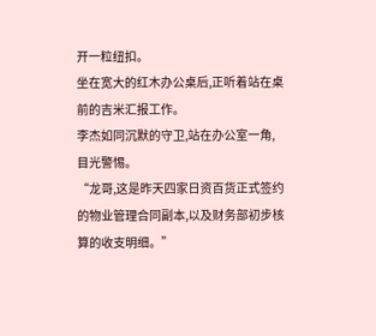开一粒纽扣。
坐在宽大的红木办公桌后,正听着站在桌前的吉米汇报工作。
李杰如同沉默的守卫,站在办公室一角,目光警惕。
“龙哥,这是昨天四家日资百货正式签约的物业管理合同副本,以及财务部初步核算的收支明细。”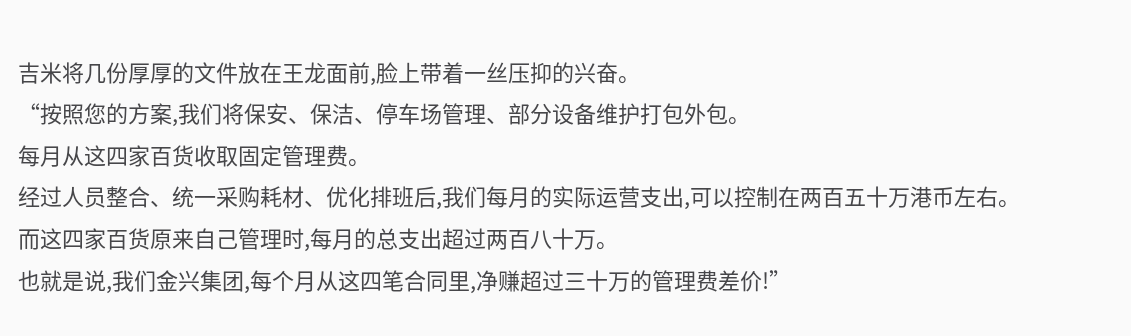吉米将几份厚厚的文件放在王龙面前,脸上带着一丝压抑的兴奋。
“按照您的方案,我们将保安、保洁、停车场管理、部分设备维护打包外包。
每月从这四家百货收取固定管理费。
经过人员整合、统一采购耗材、优化排班后,我们每月的实际运营支出,可以控制在两百五十万港币左右。
而这四家百货原来自己管理时,每月的总支出超过两百八十万。
也就是说,我们金兴集团,每个月从这四笔合同里,净赚超过三十万的管理费差价!”